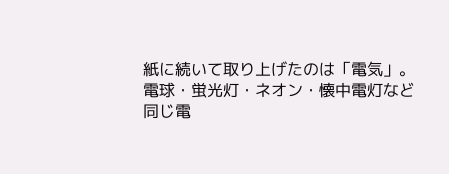紙に続いて取り上げたのは「電気」。
電球・蛍光灯・ネオン・懐中電灯など
同じ電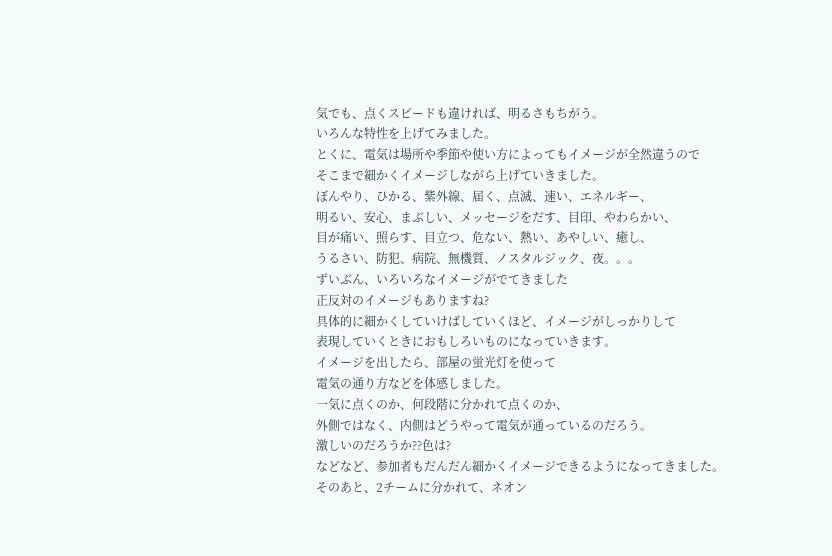気でも、点くスピードも違ければ、明るさもちがう。
いろんな特性を上げてみました。
とくに、電気は場所や季節や使い方によってもイメージが全然違うので
そこまで細かくイメージしながら上げていきました。
ぼんやり、ひかる、紫外線、届く、点滅、速い、エネルギー、
明るい、安心、まぶしい、メッセージをだす、目印、やわらかい、
目が痛い、照らす、目立つ、危ない、熱い、あやしい、癒し、
うるさい、防犯、病院、無機質、ノスタルジック、夜。。。
ずいぶん、いろいろなイメージがでてきました
正反対のイメージもありますね?
具体的に細かくしていけばしていくほど、イメージがしっかりして
表現していくときにおもしろいものになっていきます。
イメージを出したら、部屋の蛍光灯を使って
電気の通り方などを体感しました。
一気に点くのか、何段階に分かれて点くのか、
外側ではなく、内側はどうやって電気が通っているのだろう。
激しいのだろうか??色は?
などなど、参加者もだんだん細かくイメージできるようになってきました。
そのあと、2チームに分かれて、ネオン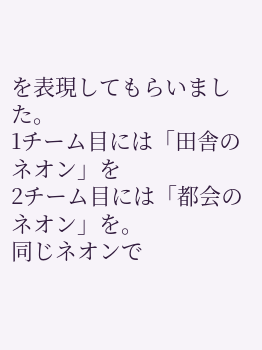を表現してもらいました。
1チーム目には「田舎のネオン」を
2チーム目には「都会のネオン」を。
同じネオンで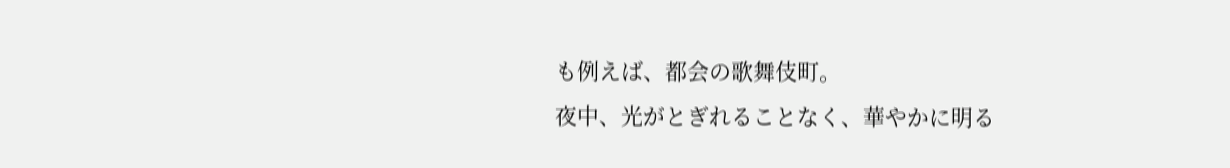も例えば、都会の歌舞伎町。
夜中、光がとぎれることなく、華やかに明る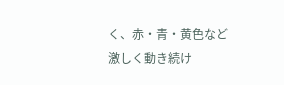く、赤・青・黄色など
激しく動き続け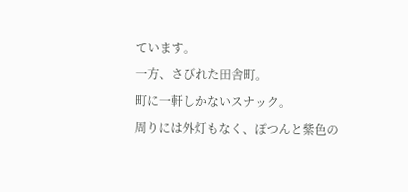ています。
一方、さびれた田舎町。
町に一軒しかないスナック。
周りには外灯もなく、ぽつんと紫色の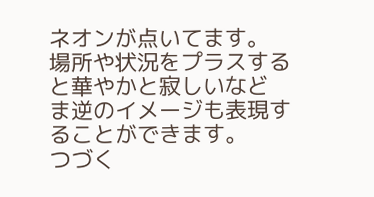ネオンが点いてます。
場所や状況をプラスすると華やかと寂しいなど
ま逆のイメージも表現することができます。
つづく